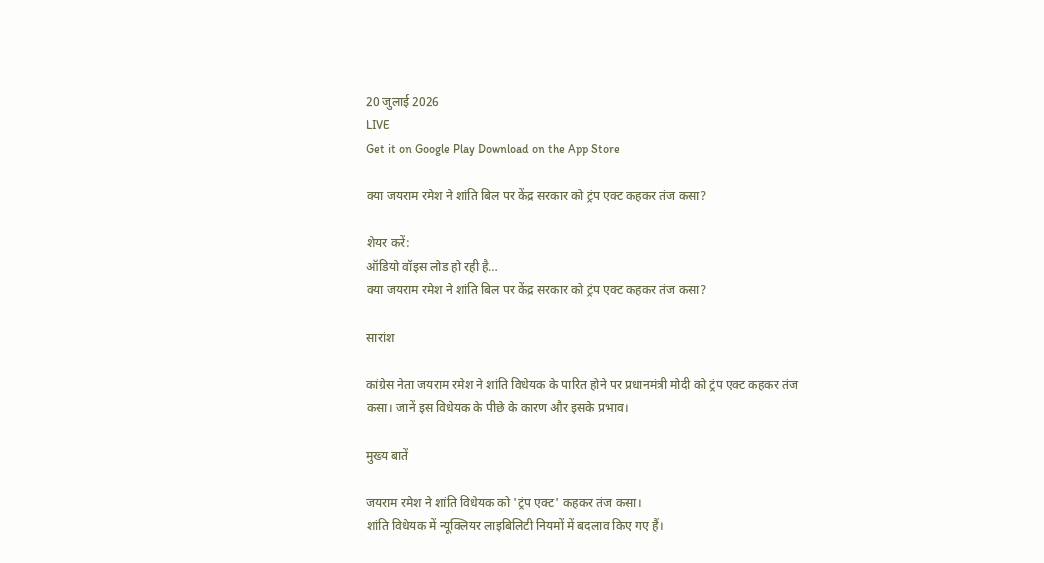20 जुलाई 2026
LIVE
Get it on Google Play Download on the App Store

क्या जयराम रमेश ने शांति बिल पर केंद्र सरकार को ट्रंप एक्ट कहकर तंज कसा?

शेयर करें:
ऑडियो वॉइस लोड हो रही है…
क्या जयराम रमेश ने शांति बिल पर केंद्र सरकार को ट्रंप एक्ट कहकर तंज कसा?

सारांश

कांग्रेस नेता जयराम रमेश ने शांति विधेयक के पारित होने पर प्रधानमंत्री मोदी को ट्रंप एक्ट कहकर तंज कसा। जानें इस विधेयक के पीछे के कारण और इसके प्रभाव।

मुख्य बातें

जयराम रमेश ने शांति विधेयक को 'ट्रंप एक्ट' कहकर तंज कसा।
शांति विधेयक में न्यूक्लियर लाइबिलिटी नियमों में बदलाव किए गए हैं।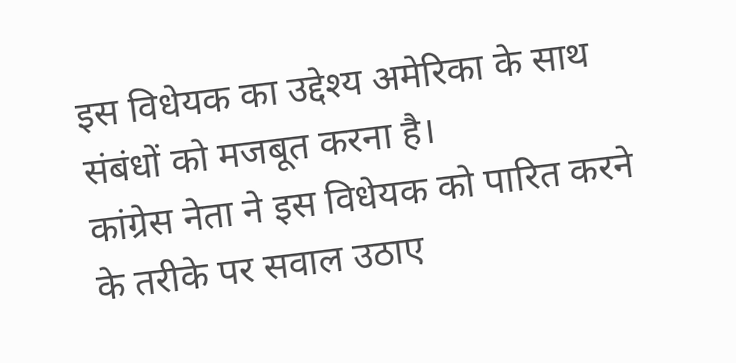इस विधेयक का उद्देश्य अमेरिका के साथ संबंधों को मजबूत करना है।
कांग्रेस नेता ने इस विधेयक को पारित करने के तरीके पर सवाल उठाए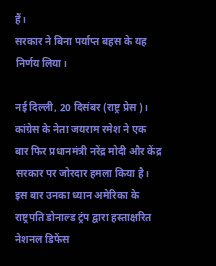हैं।
सरकार ने बिना पर्याप्त बहस के यह निर्णय लिया।

नई दिल्ली, 20 दिसंबर (राष्ट्र प्रेस)। कांग्रेस के नेता जयराम रमेश ने एक बार फिर प्रधानमंत्री नरेंद्र मोदी और केंद्र सरकार पर जोरदार हमला किया है। इस बार उनका ध्यान अमेरिका के राष्ट्रपति डोनाल्ड ट्रंप द्वारा हस्ताक्षरित नेशनल डिफेंस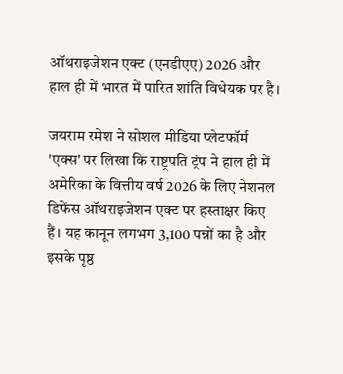ऑथराइजेशन एक्ट (एनडीएए) 2026 और हाल ही में भारत में पारित शांति विधेयक पर है।

जयराम रमेश ने सोशल मीडिया प्लेटफॉर्म 'एक्स' पर लिखा कि राष्ट्रपति ट्रंप ने हाल ही में अमेरिका के वित्तीय वर्ष 2026 के लिए नेशनल डिफेंस ऑथराइजेशन एक्ट पर हस्ताक्षर किए हैं। यह कानून लगभग 3,100 पन्नों का है और इसके पृष्ठ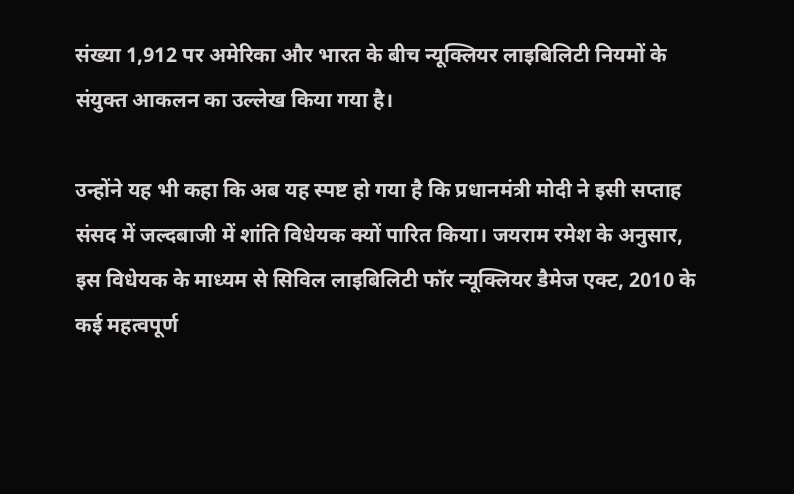संख्या 1,912 पर अमेरिका और भारत के बीच न्यूक्लियर लाइबिलिटी नियमों के संयुक्त आकलन का उल्लेख किया गया है।

उन्होंने यह भी कहा कि अब यह स्पष्ट हो गया है कि प्रधानमंत्री मोदी ने इसी सप्ताह संसद में जल्दबाजी में शांति विधेयक क्यों पारित किया। जयराम रमेश के अनुसार, इस विधेयक के माध्यम से सिविल लाइबिलिटी फॉर न्यूक्लियर डैमेज एक्ट, 2010 के कई महत्वपूर्ण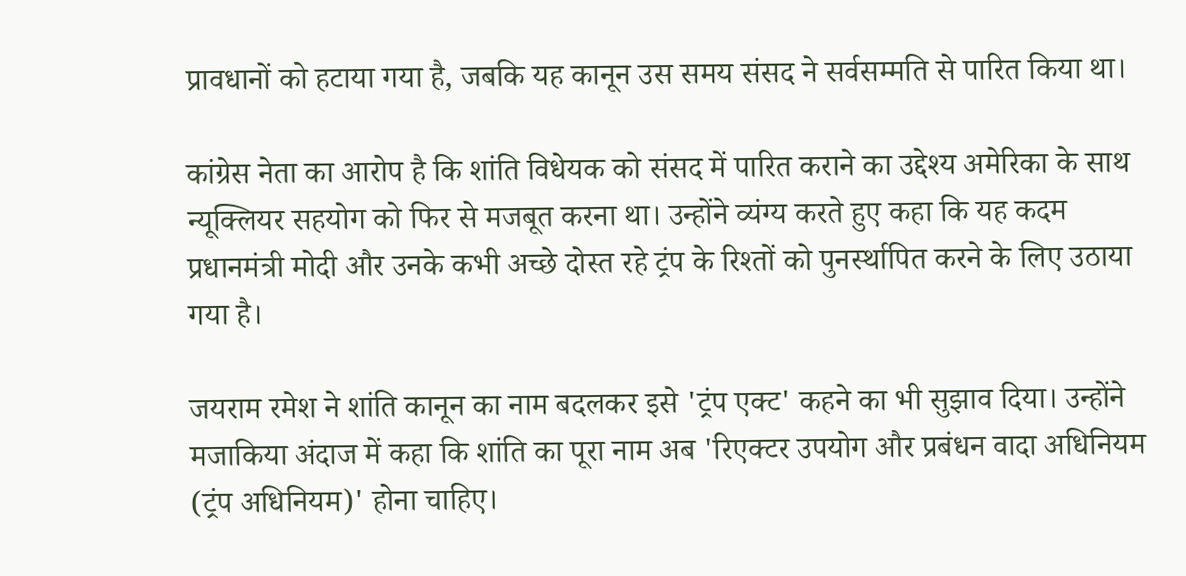प्रावधानों को हटाया गया है, जबकि यह कानून उस समय संसद ने सर्वसम्मति से पारित किया था।

कांग्रेस नेता का आरोप है कि शांति विधेयक को संसद में पारित कराने का उद्देश्य अमेरिका के साथ न्यूक्लियर सहयोग को फिर से मजबूत करना था। उन्होंने व्यंग्य करते हुए कहा कि यह कदम प्रधानमंत्री मोदी और उनके कभी अच्छे दोस्त रहे ट्रंप के रिश्तों को पुनर्स्थापित करने के लिए उठाया गया है।

जयराम रमेश ने शांति कानून का नाम बदलकर इसे 'ट्रंप एक्ट' कहने का भी सुझाव दिया। उन्होंने मजाकिया अंदाज में कहा कि शांति का पूरा नाम अब 'रिएक्टर उपयोग और प्रबंधन वादा अधिनियम (ट्रंप अधिनियम)' होना चाहिए।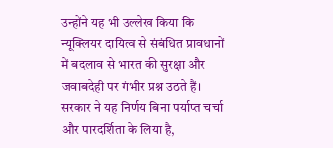उन्होंने यह भी उल्लेख किया कि न्यूक्लियर दायित्व से संबंधित प्रावधानों में बदलाव से भारत की सुरक्षा और जवाबदेही पर गंभीर प्रश्न उठते हैं। सरकार ने यह निर्णय बिना पर्याप्त चर्चा और पारदर्शिता के लिया है,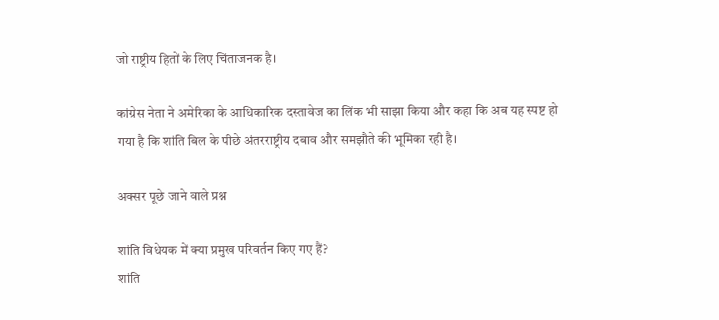जो राष्ट्रीय हितों के लिए चिंताजनक है।

कांग्रेस नेता ने अमेरिका के आधिकारिक दस्तावेज का लिंक भी साझा किया और कहा कि अब यह स्पष्ट हो गया है कि शांति बिल के पीछे अंतरराष्ट्रीय दबाव और समझौते की भूमिका रही है।

अक्सर पूछे जाने वाले प्रश्न

शांति विधेयक में क्या प्रमुख परिवर्तन किए गए हैं?
शांति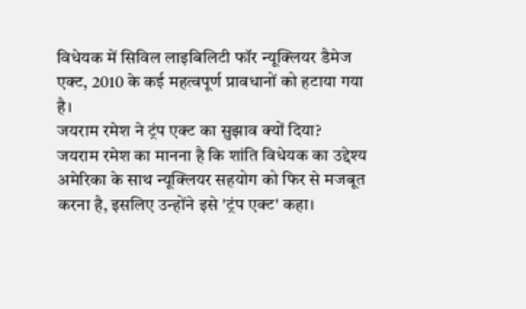विधेयक में सिविल लाइबिलिटी फॉर न्यूक्लियर डैमेज एक्ट, 2010 के कई महत्वपूर्ण प्रावधानों को हटाया गया है।
जयराम रमेश ने ट्रंप एक्ट का सुझाव क्यों दिया?
जयराम रमेश का मानना है कि शांति विधेयक का उद्देश्य अमेरिका के साथ न्यूक्लियर सहयोग को फिर से मजबूत करना है, इसलिए उन्होंने इसे 'ट्रंप एक्ट' कहा।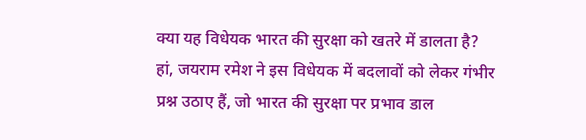क्या यह विधेयक भारत की सुरक्षा को खतरे में डालता है?
हां, जयराम रमेश ने इस विधेयक में बदलावों को लेकर गंभीर प्रश्न उठाए हैं, जो भारत की सुरक्षा पर प्रभाव डाल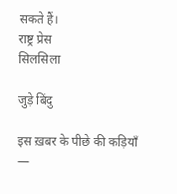सकते हैं।
राष्ट्र प्रेस
सिलसिला

जुड़े बिंदु

इस ख़बर के पीछे की कड़ियाँ —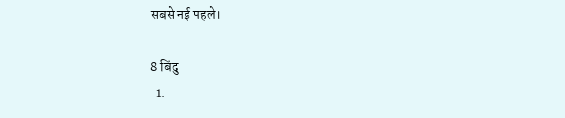सबसे नई पहले।

8 बिंदु
  1.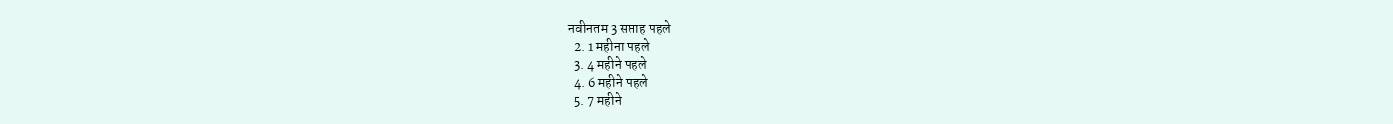नवीनतम 3 सप्ताह पहले
  2. 1 महीना पहले
  3. 4 महीने पहले
  4. 6 महीने पहले
  5. 7 महीने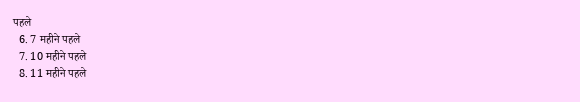पहले
  6. 7 महीने पहले
  7. 10 महीने पहले
  8. 11 महीने पहले